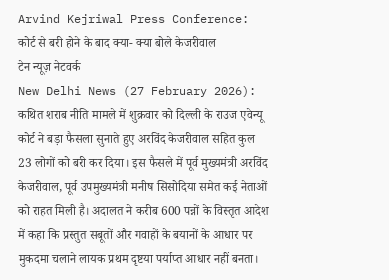Arvind Kejriwal Press Conference: कोर्ट से बरी होने के बाद क्या- क्या बोले केजरीवाल
टेन न्यूज़ नेटवर्क
New Delhi News (27 February 2026): कथित शराब नीति मामले में शुक्रवार को दिल्ली के राउज एवेन्यू कोर्ट ने बड़ा फैसला सुनाते हुए अरविंद केजरीवाल सहित कुल 23 लोगों को बरी कर दिया। इस फैसले में पूर्व मुख्यमंत्री अरविंद केजरीवाल, पूर्व उपमुख्यमंत्री मनीष सिसोदिया समेत कई नेताओं को राहत मिली है। अदालत ने करीब 600 पन्नों के विस्तृत आदेश में कहा कि प्रस्तुत सबूतों और गवाहों के बयानों के आधार पर मुकदमा चलाने लायक प्रथम दृष्टया पर्याप्त आधार नहीं बनता।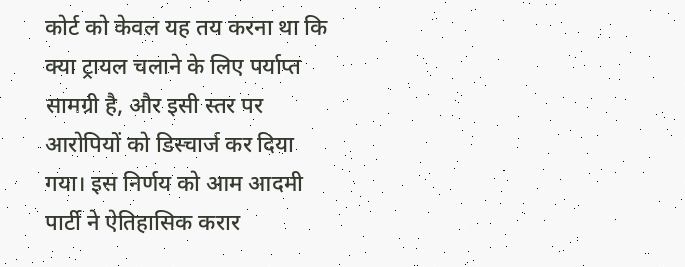कोर्ट को केवल यह तय करना था कि क्या ट्रायल चलाने के लिए पर्याप्त सामग्री है, और इसी स्तर पर आरोपियों को डिस्चार्ज कर दिया गया। इस निर्णय को आम आदमी पार्टी ने ऐतिहासिक करार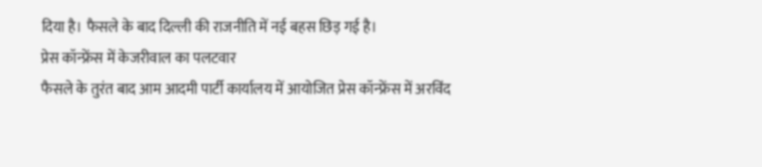दिया है। फैसले के बाद दिल्ली की राजनीति में नई बहस छिड़ गई है।
प्रेस कॉन्फ्रेंस में केजरीवाल का पलटवार
फैसले के तुरंत बाद आम आदमी पार्टी कार्यालय में आयोजित प्रेस कॉन्फ्रेंस में अरविंद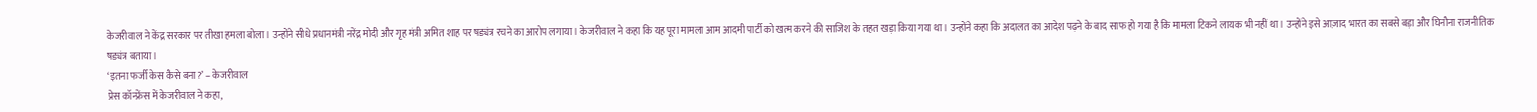केजरीवाल ने केंद्र सरकार पर तीखा हमला बोला। उन्होंने सीधे प्रधानमंत्री नरेंद्र मोदी और गृह मंत्री अमित शाह पर षड्यंत्र रचने का आरोप लगाया। केजरीवाल ने कहा कि यह पूरा मामला आम आदमी पार्टी को खत्म करने की साजिश के तहत खड़ा किया गया था। उन्होंने कहा कि अदालत का आदेश पढ़ने के बाद साफ हो गया है कि मामला टिकने लायक भी नहीं था। उन्होंने इसे आज़ाद भारत का सबसे बड़ा और घिनौना राजनीतिक षड्यंत्र बताया।
‘इतना फर्जी केस कैसे बना?’ – केजरीवाल
प्रेस कॉन्फ्रेंस में केजरीवाल ने कहा,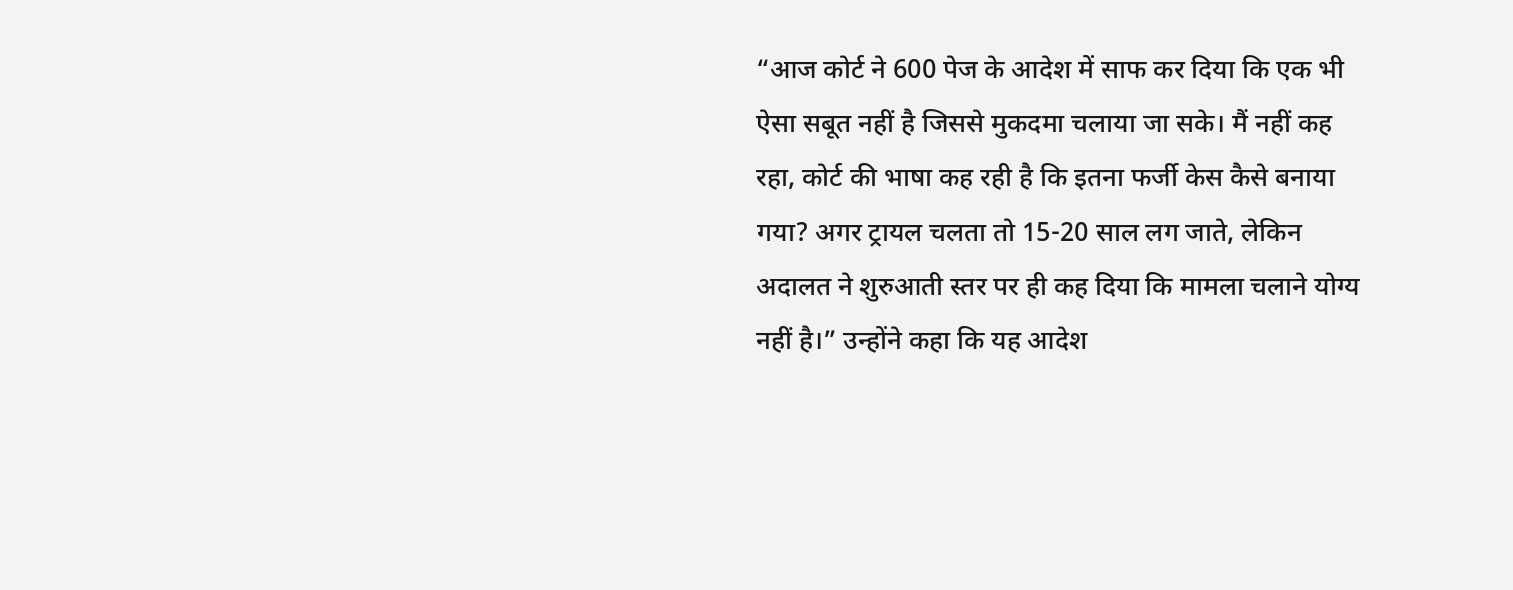“आज कोर्ट ने 600 पेज के आदेश में साफ कर दिया कि एक भी ऐसा सबूत नहीं है जिससे मुकदमा चलाया जा सके। मैं नहीं कह रहा, कोर्ट की भाषा कह रही है कि इतना फर्जी केस कैसे बनाया गया? अगर ट्रायल चलता तो 15-20 साल लग जाते, लेकिन अदालत ने शुरुआती स्तर पर ही कह दिया कि मामला चलाने योग्य नहीं है।” उन्होंने कहा कि यह आदेश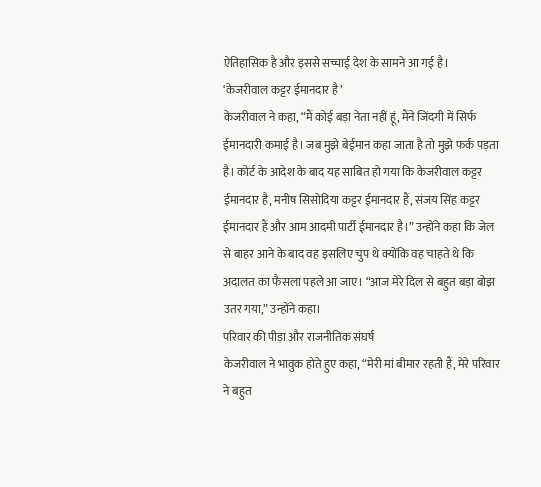ऐतिहासिक है और इससे सच्चाई देश के सामने आ गई है।
‘केजरीवाल कट्टर ईमानदार है’
केजरीवाल ने कहा, “मैं कोई बड़ा नेता नहीं हूं, मैंने जिंदगी में सिर्फ ईमानदारी कमाई है। जब मुझे बेईमान कहा जाता है तो मुझे फर्क पड़ता है। कोर्ट के आदेश के बाद यह साबित हो गया कि केजरीवाल कट्टर ईमानदार है, मनीष सिसोदिया कट्टर ईमानदार हैं, संजय सिंह कट्टर ईमानदार हैं और आम आदमी पार्टी ईमानदार है।” उन्होंने कहा कि जेल से बाहर आने के बाद वह इसलिए चुप थे क्योंकि वह चाहते थे कि अदालत का फैसला पहले आ जाए। “आज मेरे दिल से बहुत बड़ा बोझ उतर गया,” उन्होंने कहा।
परिवार की पीड़ा और राजनीतिक संघर्ष
केजरीवाल ने भावुक होते हुए कहा, “मेरी मां बीमार रहती हैं, मेरे परिवार ने बहुत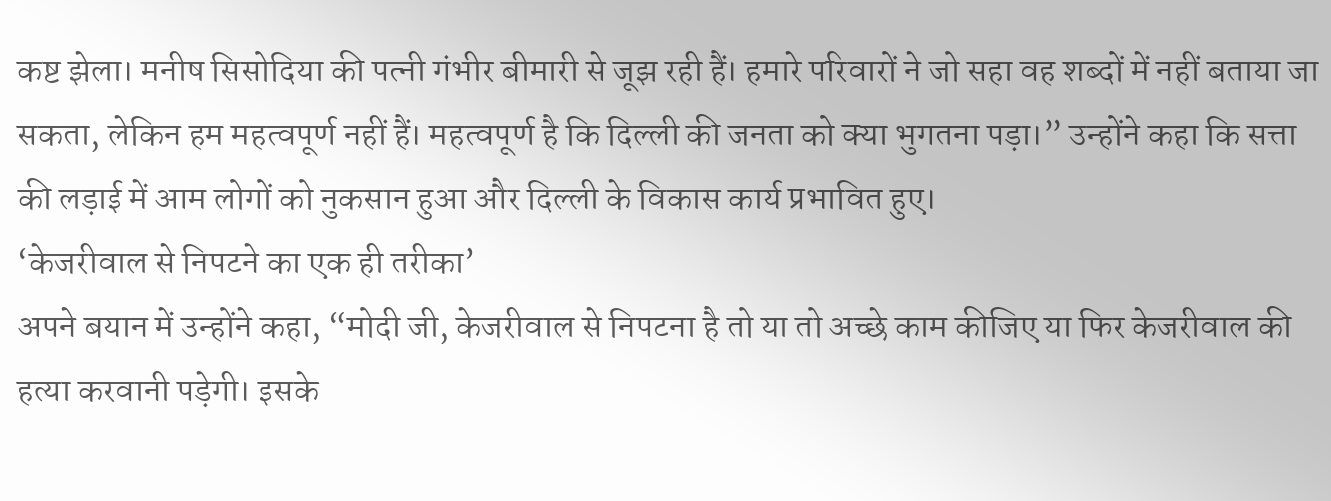कष्ट झेला। मनीष सिसोदिया की पत्नी गंभीर बीमारी से जूझ रही हैं। हमारे परिवारों ने जो सहा वह शब्दों में नहीं बताया जा सकता, लेकिन हम महत्वपूर्ण नहीं हैं। महत्वपूर्ण है कि दिल्ली की जनता को क्या भुगतना पड़ा।” उन्होंने कहा कि सत्ता की लड़ाई में आम लोगों को नुकसान हुआ और दिल्ली के विकास कार्य प्रभावित हुए।
‘केजरीवाल से निपटने का एक ही तरीका’
अपने बयान में उन्होंने कहा, “मोदी जी, केजरीवाल से निपटना है तो या तो अच्छे काम कीजिए या फिर केजरीवाल की हत्या करवानी पड़ेगी। इसके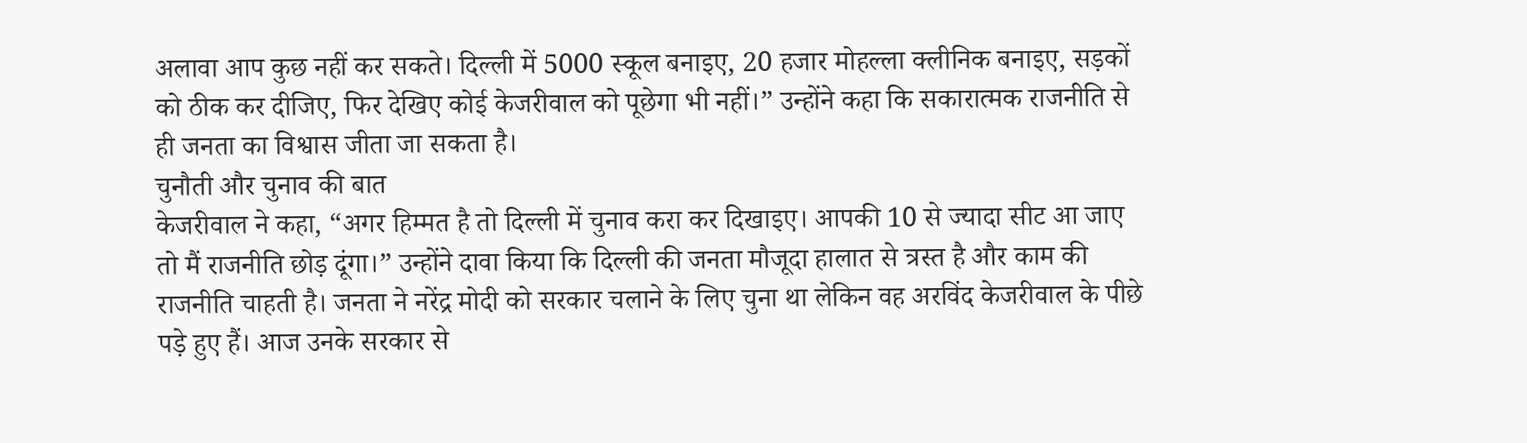अलावा आप कुछ नहीं कर सकते। दिल्ली में 5000 स्कूल बनाइए, 20 हजार मोहल्ला क्लीनिक बनाइए, सड़कों को ठीक कर दीजिए, फिर देखिए कोई केजरीवाल को पूछेगा भी नहीं।” उन्होंने कहा कि सकारात्मक राजनीति से ही जनता का विश्वास जीता जा सकता है।
चुनौती और चुनाव की बात
केजरीवाल ने कहा, “अगर हिम्मत है तो दिल्ली में चुनाव करा कर दिखाइए। आपकी 10 से ज्यादा सीट आ जाए तो मैं राजनीति छोड़ दूंगा।” उन्होंने दावा किया कि दिल्ली की जनता मौजूदा हालात से त्रस्त है और काम की राजनीति चाहती है। जनता ने नरेंद्र मोदी को सरकार चलाने के लिए चुना था लेकिन वह अरविंद केजरीवाल के पीछे पड़े हुए हैं। आज उनके सरकार से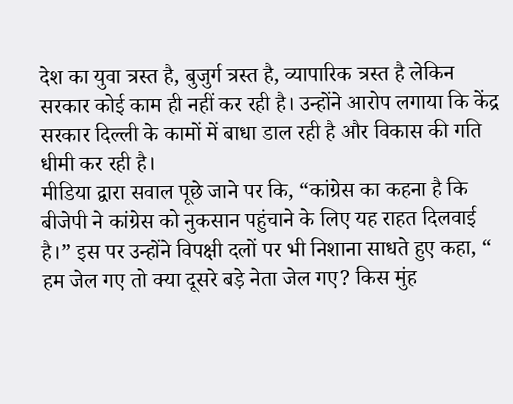देश का युवा त्रस्त है, बुजुर्ग त्रस्त है, व्यापारिक त्रस्त है लेकिन सरकार कोई काम ही नहीं कर रही है। उन्होंने आरोप लगाया कि केंद्र सरकार दिल्ली के कामों में बाधा डाल रही है और विकास की गति धीमी कर रही है।
मीडिया द्वारा सवाल पूछे जाने पर कि, “कांग्रेस का कहना है कि बीजेपी ने कांग्रेस को नुकसान पहुंचाने के लिए यह राहत दिलवाई है।” इस पर उन्होंने विपक्षी दलों पर भी निशाना साधते हुए कहा, “ हम जेल गए तो क्या दूसरे बड़े नेता जेल गए? किस मुंह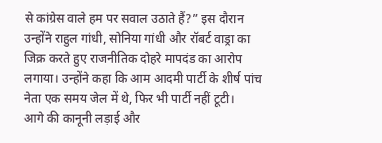से कांग्रेस वाले हम पर सवाल उठाते हैं?” इस दौरान उन्होंने राहुल गांधी, सोनिया गांधी और रॉबर्ट वाड्रा का जिक्र करते हुए राजनीतिक दोहरे मापदंड का आरोप लगाया। उन्होंने कहा कि आम आदमी पार्टी के शीर्ष पांच नेता एक समय जेल में थे, फिर भी पार्टी नहीं टूटी।
आगे की कानूनी लड़ाई और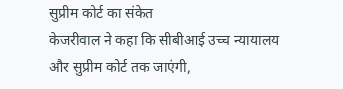सुप्रीम कोर्ट का संकेत
केजरीवाल ने कहा कि सीबीआई उच्च न्यायालय और सुप्रीम कोर्ट तक जाएंगी,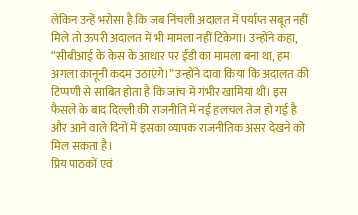लेकिन उन्हें भरोसा है कि जब निचली अदालत में पर्याप्त सबूत नहीं मिले तो ऊपरी अदालत में भी मामला नहीं टिकेगा। उन्होंने कहा, “सीबीआई के केस के आधार पर ईडी का मामला बना था, हम अगला कानूनी कदम उठाएंगे।” उन्होंने दावा किया कि अदालत की टिप्पणी से साबित होता है कि जांच में गंभीर खामियां थीं। इस फैसले के बाद दिल्ली की राजनीति में नई हलचल तेज हो गई है और आने वाले दिनों में इसका व्यापक राजनीतिक असर देखने को मिल सकता है।
प्रिय पाठकों एवं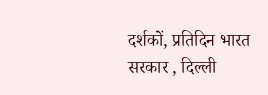दर्शकों, प्रतिदिन भारत सरकार , दिल्ली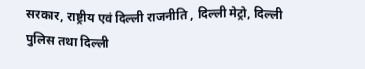सरकार, राष्ट्रीय एवं दिल्ली राजनीति , दिल्ली मेट्रो, दिल्ली पुलिस तथा दिल्ली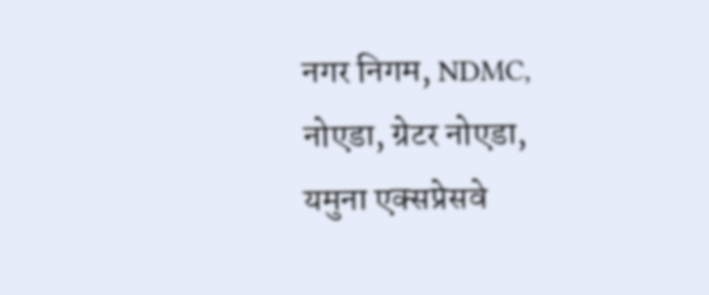नगर निगम, NDMC, नोएडा, ग्रेटर नोएडा, यमुना एक्सप्रेसवे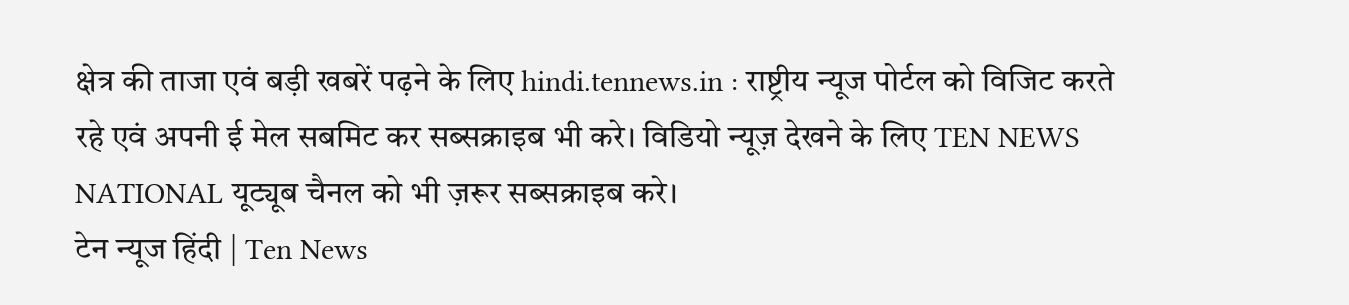क्षेत्र की ताजा एवं बड़ी खबरें पढ़ने के लिए hindi.tennews.in : राष्ट्रीय न्यूज पोर्टल को विजिट करते रहे एवं अपनी ई मेल सबमिट कर सब्सक्राइब भी करे। विडियो न्यूज़ देखने के लिए TEN NEWS NATIONAL यूट्यूब चैनल को भी ज़रूर सब्सक्राइब करे।
टेन न्यूज हिंदी | Ten News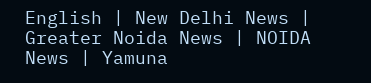English | New Delhi News | Greater Noida News | NOIDA News | Yamuna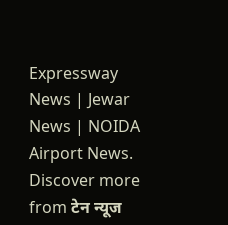Expressway News | Jewar News | NOIDA Airport News.
Discover more from टेन न्यूज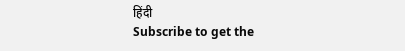हिंदी
Subscribe to get the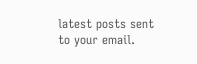latest posts sent to your email.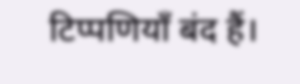टिप्पणियाँ बंद हैं।